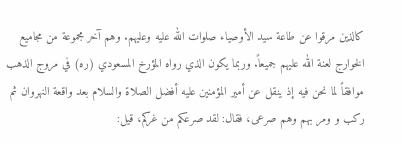كالذين مرقوا عن طاعة سيد الأوصياء صلوات الله عليه وعليهم. وهم آخر مجموعة من مجاميع الخوارج لعنة الله عليهم جميعاً. وربما يكون الذي رواه المؤرخ المسعودي (ره) في مروج الذهب موافقاً لما نحن فيه إذ ينقل عن أمير المؤمنين عليه أفضل الصلاة والسلام بعد واقعة النهروان ثم ركب و ومر بهم وهم صرعى، فقال: لقد صرعكم من غركم، قيل: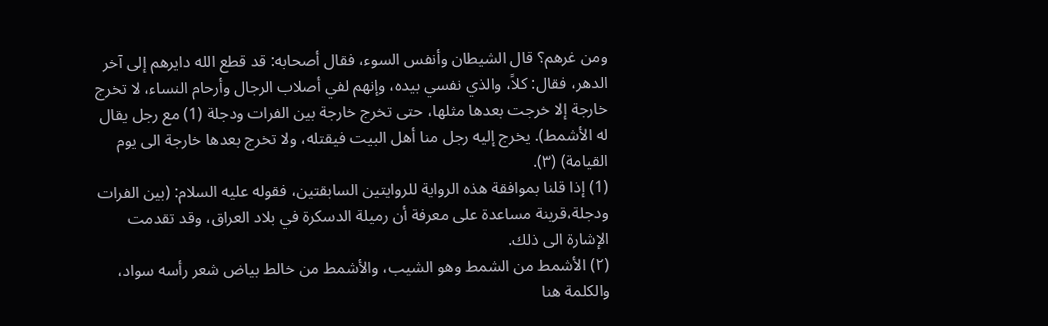ومن غرهم؟ قال الشيطان وأنفس السوء، فقال أصحابه: قد قطع الله دايرهم إلى آخر الدهر، فقال: كلاً، والذي نفسي بيده، وإنهم لفي أصلاب الرجال وأرحام النساء، لا تخرج خارجة إلا خرجت بعدها مثلها، حتى تخرج خارجة بين الفرات ودجلة (1) مع رجل يقال له الأشمط). يخرج إليه رجل منا أهل البيت فيقتله، ولا تخرج بعدها خارجة الى يوم القيامة) (۳).
(1) إذا قلنا بموافقة هذه الرواية للروايتين السابقتين، فقوله عليه السلام: (بين الفرات ودجلة،قرينة مساعدة على معرفة أن رميلة الدسكرة في بلاد العراق، وقد تقدمت الإشارة الى ذلك.
(۲) الأشمط من الشمط وهو الشيب، والأشمط من خالط بياض شعر رأسه سواد، والكلمة هنا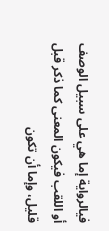فيالرواية إما هي على سبيل الوصف أو اللقب فيكون المعنى كما ذكر قبل قليل، وإما أن تكون